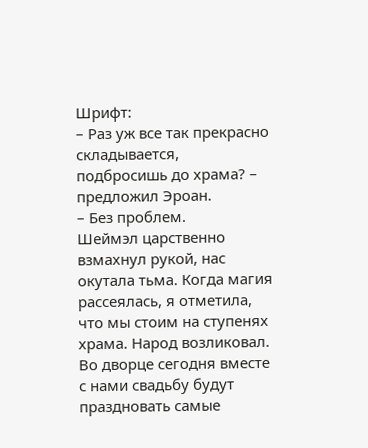Шрифт:
– Раз уж все так прекрасно складывается, подбросишь до храма? – предложил Эроан.
– Без проблем.
Шеймэл царственно взмахнул рукой, нас окутала тьма. Когда магия рассеялась, я отметила, что мы стоим на ступенях храма. Народ возликовал.
Во дворце сегодня вместе с нами свадьбу будут праздновать самые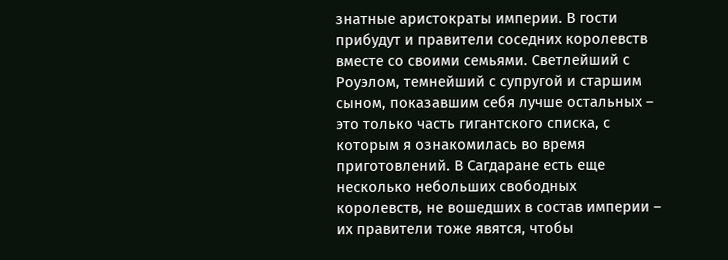знатные аристократы империи. В гости прибудут и правители соседних королевств вместе со своими семьями. Светлейший с Роуэлом, темнейший с супругой и старшим сыном, показавшим себя лучше остальных – это только часть гигантского списка, с которым я ознакомилась во время приготовлений. В Сагдаране есть еще несколько небольших свободных королевств, не вошедших в состав империи – их правители тоже явятся, чтобы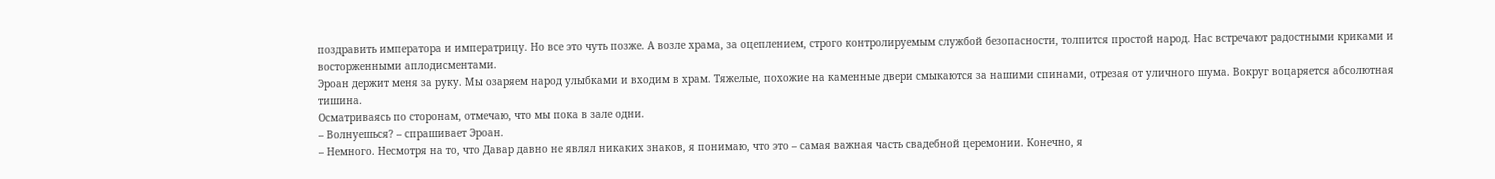поздравить императора и императрицу. Но все это чуть позже. А возле храма, за оцеплением, строго контролируемым службой безопасности, толпится простой народ. Нас встречают радостными криками и восторженными аплодисментами.
Эроан держит меня за руку. Мы озаряем народ улыбками и входим в храм. Тяжелые, похожие на каменные двери смыкаются за нашими спинами, отрезая от уличного шума. Вокруг воцаряется абсолютная тишина.
Осматриваясь по сторонам, отмечаю, что мы пока в зале одни.
– Волнуешься? – спрашивает Эроан.
– Немного. Несмотря на то, что Давар давно не являл никаких знаков, я понимаю, что это – самая важная часть свадебной церемонии. Конечно, я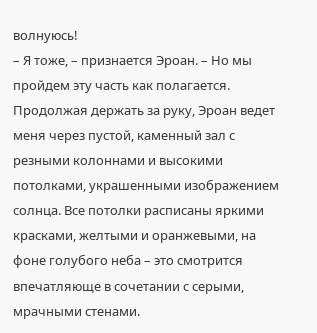волнуюсь!
– Я тоже, – признается Эроан. – Но мы пройдем эту часть как полагается.
Продолжая держать за руку, Эроан ведет меня через пустой, каменный зал с резными колоннами и высокими потолками, украшенными изображением солнца. Все потолки расписаны яркими красками, желтыми и оранжевыми, на фоне голубого неба – это смотрится впечатляюще в сочетании с серыми, мрачными стенами.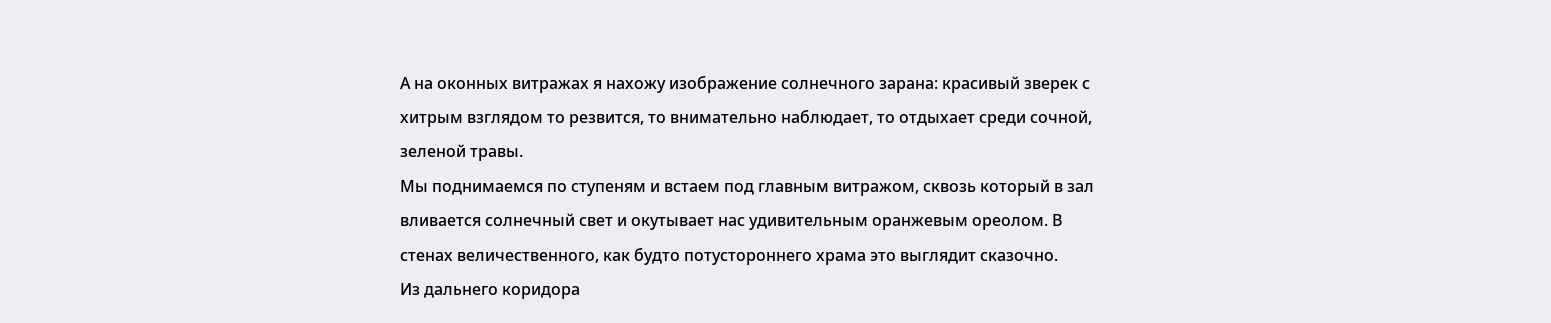А на оконных витражах я нахожу изображение солнечного зарана: красивый зверек с хитрым взглядом то резвится, то внимательно наблюдает, то отдыхает среди сочной, зеленой травы.
Мы поднимаемся по ступеням и встаем под главным витражом, сквозь который в зал вливается солнечный свет и окутывает нас удивительным оранжевым ореолом. В стенах величественного, как будто потустороннего храма это выглядит сказочно.
Из дальнего коридора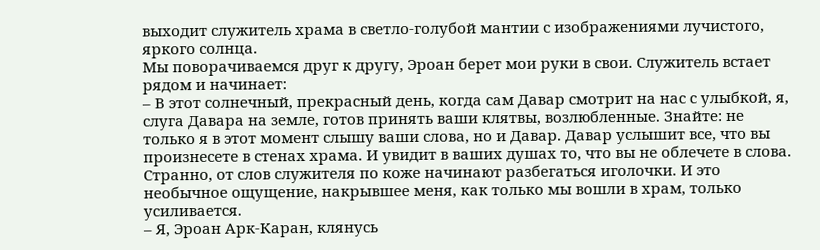выходит служитель храма в светло-голубой мантии с изображениями лучистого, яркого солнца.
Мы поворачиваемся друг к другу, Эроан берет мои руки в свои. Служитель встает рядом и начинает:
– В этот солнечный, прекрасный день, когда сам Давар смотрит на нас с улыбкой, я, слуга Давара на земле, готов принять ваши клятвы, возлюбленные. Знайте: не только я в этот момент слышу ваши слова, но и Давар. Давар услышит все, что вы произнесете в стенах храма. И увидит в ваших душах то, что вы не облечете в слова.
Странно, от слов служителя по коже начинают разбегаться иголочки. И это необычное ощущение, накрывшее меня, как только мы вошли в храм, только усиливается.
– Я, Эроан Арк-Каран, клянусь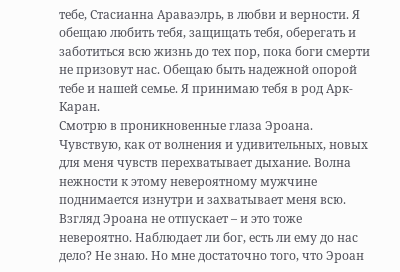тебе, Стасианна Араваэлрь, в любви и верности. Я обещаю любить тебя, защищать тебя, оберегать и заботиться всю жизнь до тех пор, пока боги смерти не призовут нас. Обещаю быть надежной опорой тебе и нашей семье. Я принимаю тебя в род Арк-Каран.
Смотрю в проникновенные глаза Эроана. Чувствую, как от волнения и удивительных, новых для меня чувств перехватывает дыхание. Волна нежности к этому невероятному мужчине поднимается изнутри и захватывает меня всю.
Взгляд Эроана не отпускает – и это тоже невероятно. Наблюдает ли бог, есть ли ему до нас дело? Не знаю. Но мне достаточно того, что Эроан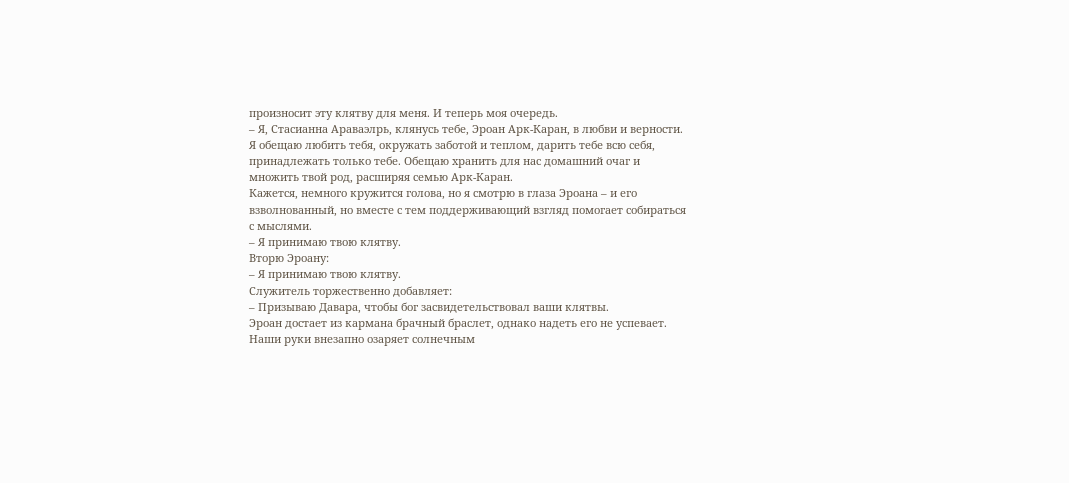произносит эту клятву для меня. И теперь моя очередь.
– Я, Стасианна Араваэлрь, клянусь тебе, Эроан Арк-Каран, в любви и верности. Я обещаю любить тебя, окружать заботой и теплом, дарить тебе всю себя, принадлежать только тебе. Обещаю хранить для нас домашний очаг и множить твой род, расширяя семью Арк-Каран.
Кажется, немного кружится голова, но я смотрю в глаза Эроана – и его взволнованный, но вместе с тем поддерживающий взгляд помогает собираться с мыслями.
– Я принимаю твою клятву.
Вторю Эроану:
– Я принимаю твою клятву.
Служитель торжественно добавляет:
– Призываю Давара, чтобы бог засвидетельствовал ваши клятвы.
Эроан достает из кармана брачный браслет, однако надеть его не успевает. Наши руки внезапно озаряет солнечным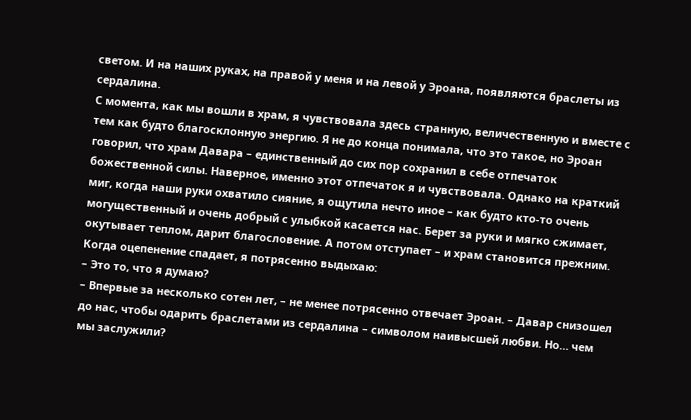светом. И на наших руках, на правой у меня и на левой у Эроана, появляются браслеты из сердалина.
С момента, как мы вошли в храм, я чувствовала здесь странную, величественную и вместе с тем как будто благосклонную энергию. Я не до конца понимала, что это такое, но Эроан говорил, что храм Давара – единственный до сих пор сохранил в себе отпечаток божественной силы. Наверное, именно этот отпечаток я и чувствовала. Однако на краткий миг, когда наши руки охватило сияние, я ощутила нечто иное – как будто кто-то очень могущественный и очень добрый с улыбкой касается нас. Берет за руки и мягко сжимает, окутывает теплом, дарит благословение. А потом отступает – и храм становится прежним.
Когда оцепенение спадает, я потрясенно выдыхаю:
– Это то, что я думаю?
– Впервые за несколько сотен лет, – не менее потрясенно отвечает Эроан. – Давар снизошел до нас, чтобы одарить браслетами из сердалина – символом наивысшей любви. Но… чем мы заслужили?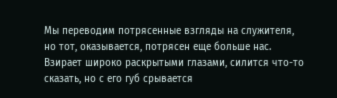Мы переводим потрясенные взгляды на служителя, но тот, оказывается, потрясен еще больше нас. Взирает широко раскрытыми глазами, силится что-то сказать, но с его губ срывается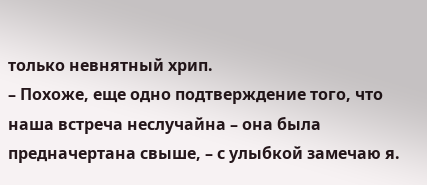только невнятный хрип.
– Похоже, еще одно подтверждение того, что наша встреча неслучайна – она была предначертана свыше, – с улыбкой замечаю я.